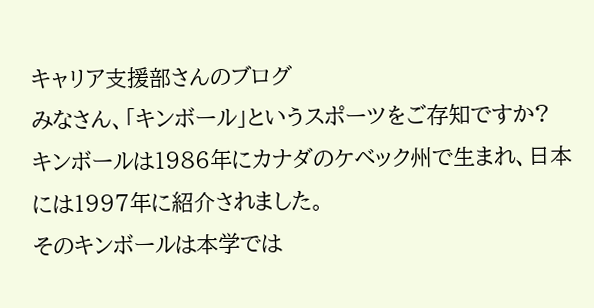キャリア支援部さんのブログ
みなさん、「キンボール」というスポーツをご存知ですか?
キンボールは1986年にカナダのケベック州で生まれ、日本には1997年に紹介されました。
そのキンボールは本学では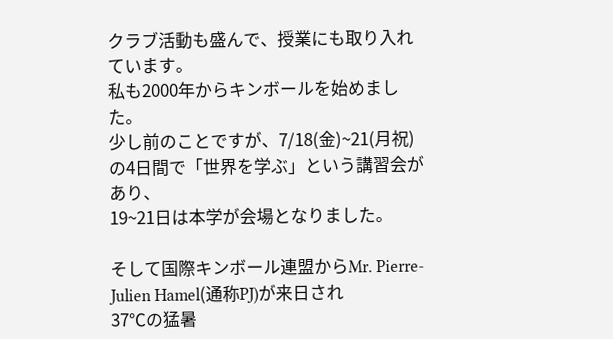クラブ活動も盛んで、授業にも取り入れています。
私も2000年からキンボールを始めました。
少し前のことですが、7/18(金)~21(月祝)の4日間で「世界を学ぶ」という講習会があり、
19~21日は本学が会場となりました。

そして国際キンボール連盟からMr. Pierre-Julien Hamel(通称PJ)が来日され
37℃の猛暑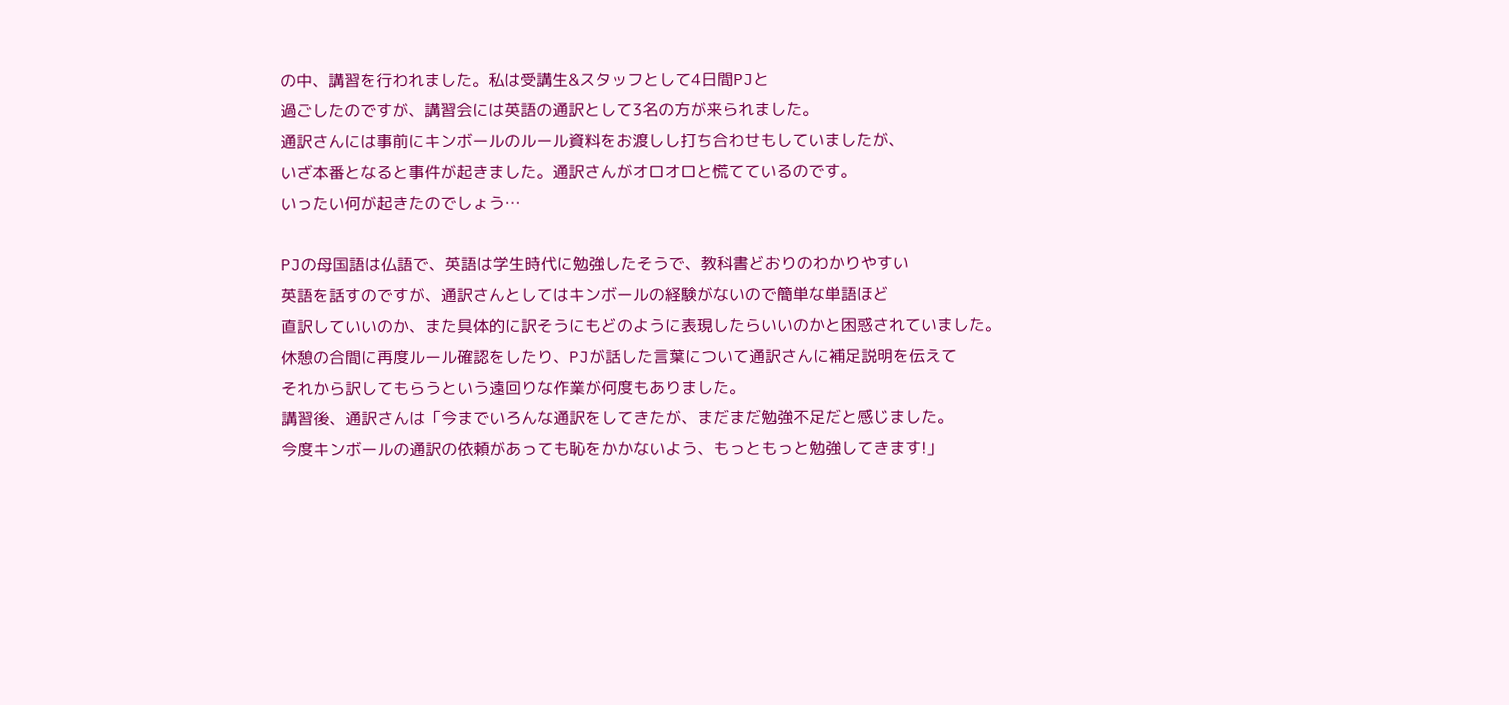の中、講習を行われました。私は受講生&スタッフとして4日間PJと
過ごしたのですが、講習会には英語の通訳として3名の方が来られました。
通訳さんには事前にキンボールのルール資料をお渡しし打ち合わせもしていましたが、
いざ本番となると事件が起きました。通訳さんがオロオロと慌てているのです。
いったい何が起きたのでしょう…

PJの母国語は仏語で、英語は学生時代に勉強したそうで、教科書どおりのわかりやすい
英語を話すのですが、通訳さんとしてはキンボールの経験がないので簡単な単語ほど
直訳していいのか、また具体的に訳そうにもどのように表現したらいいのかと困惑されていました。
休憩の合間に再度ルール確認をしたり、PJが話した言葉について通訳さんに補足説明を伝えて
それから訳してもらうという遠回りな作業が何度もありました。
講習後、通訳さんは「今までいろんな通訳をしてきたが、まだまだ勉強不足だと感じました。
今度キンボールの通訳の依頼があっても恥をかかないよう、もっともっと勉強してきます!」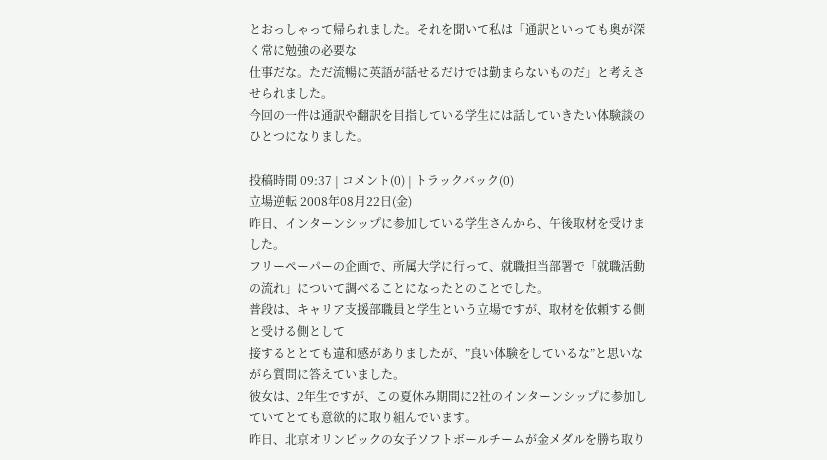とおっしゃって帰られました。それを聞いて私は「通訳といっても奥が深く常に勉強の必要な
仕事だな。ただ流暢に英語が話せるだけでは勤まらないものだ」と考えさせられました。
今回の一件は通訳や翻訳を目指している学生には話していきたい体験談のひとつになりました。

投稿時間 09:37 | コメント(0) | トラックバック(0)
立場逆転 2008年08月22日(金)
昨日、インターンシップに参加している学生さんから、午後取材を受けました。
フリーペーパーの企画で、所属大学に行って、就職担当部署で「就職活動の流れ」について調べることになったとのことでした。
普段は、キャリア支援部職員と学生という立場ですが、取材を依頼する側と受ける側として
接するととても違和感がありましたが、”良い体験をしているな”と思いながら質問に答えていました。
彼女は、2年生ですが、この夏休み期間に2社のインターンシップに参加していてとても意欲的に取り組んでいます。
昨日、北京オリンピックの女子ソフトボールチームが金メダルを勝ち取り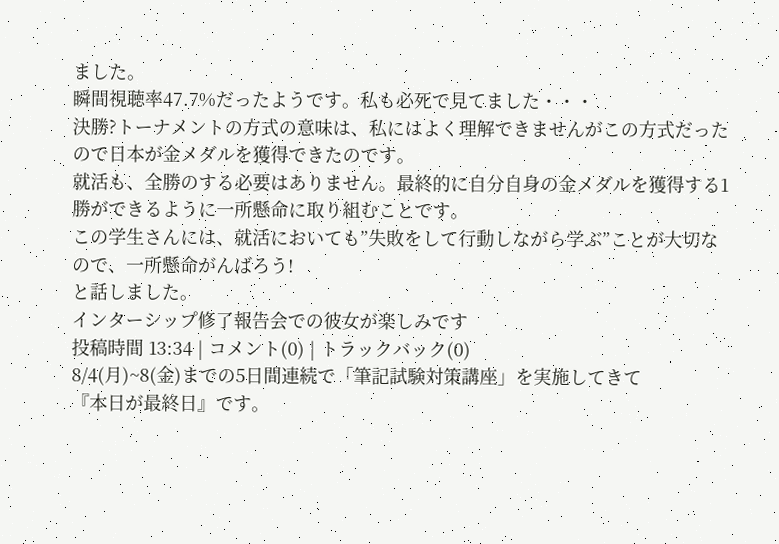ました。
瞬間視聴率47.7%だったようです。私も必死で見てました・・・
決勝?トーナメントの方式の意味は、私にはよく理解できませんがこの方式だったので日本が金メダルを獲得できたのです。
就活も、全勝のする必要はありません。最終的に自分自身の金メダルを獲得する1勝ができるように一所懸命に取り組むことです。
この学生さんには、就活においても”失敗をして行動しながら学ぶ”ことが大切なので、一所懸命がんばろう!
と話しました。
インターシップ修了報告会での彼女が楽しみです
投稿時間 13:34 | コメント(0) | トラックバック(0)
8/4(月)~8(金)までの5日間連続で「筆記試験対策講座」を実施してきて
『本日が最終日』です。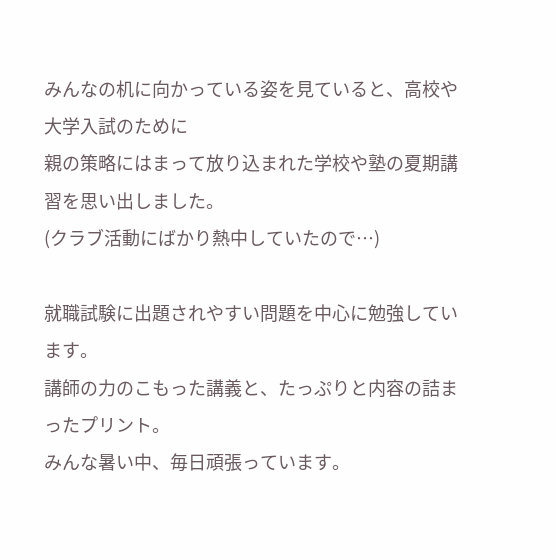みんなの机に向かっている姿を見ていると、高校や大学入試のために
親の策略にはまって放り込まれた学校や塾の夏期講習を思い出しました。
(クラブ活動にばかり熱中していたので…)

就職試験に出題されやすい問題を中心に勉強しています。
講師の力のこもった講義と、たっぷりと内容の詰まったプリント。
みんな暑い中、毎日頑張っています。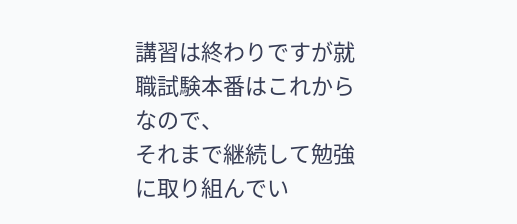講習は終わりですが就職試験本番はこれからなので、
それまで継続して勉強に取り組んでい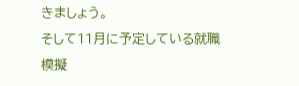きましょう。
そして11月に予定している就職模擬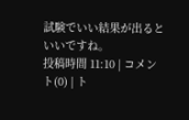試験でいい結果が出るといいですね。
投稿時間 11:10 | コメント(0) | ト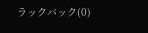ラックバック(0)